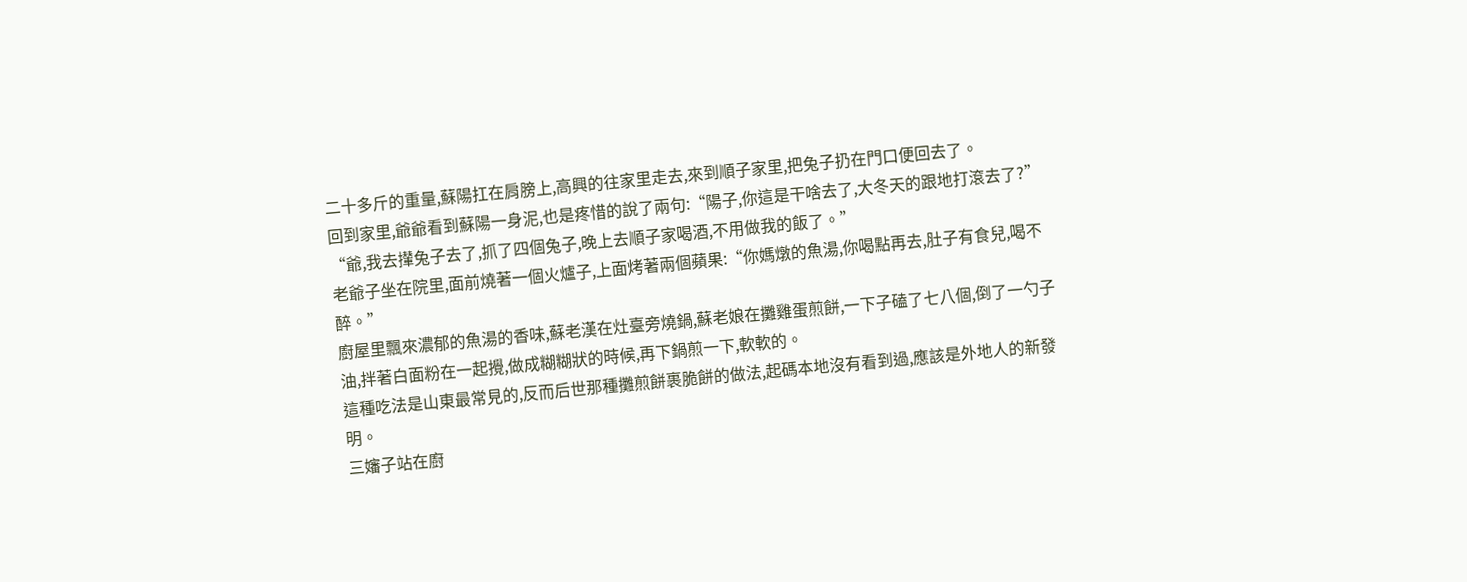二十多斤的重量,蘇陽扛在肩膀上,高興的往家里走去,來到順子家里,把兔子扔在門口便回去了。
回到家里,爺爺看到蘇陽一身泥,也是疼惜的說了兩句:“陽子,你這是干啥去了,大冬天的跟地打滾去了?”
“爺,我去攆兔子去了,抓了四個兔子,晚上去順子家喝酒,不用做我的飯了。”
老爺子坐在院里,面前燒著一個火爐子,上面烤著兩個蘋果:“你媽燉的魚湯,你喝點再去,肚子有食兒,喝不醉。”
廚屋里飄來濃郁的魚湯的香味,蘇老漢在灶臺旁燒鍋,蘇老娘在攤雞蛋煎餅,一下子磕了七八個,倒了一勺子油,拌著白面粉在一起攪,做成糊糊狀的時候,再下鍋煎一下,軟軟的。
這種吃法是山東最常見的,反而后世那種攤煎餅裹脆餅的做法,起碼本地沒有看到過,應該是外地人的新發明。
三嬸子站在廚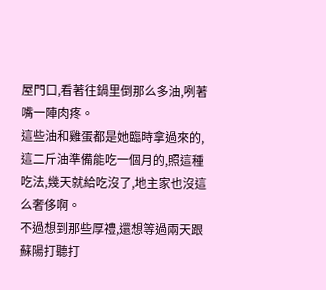屋門口,看著往鍋里倒那么多油,咧著嘴一陣肉疼。
這些油和雞蛋都是她臨時拿過來的,這二斤油準備能吃一個月的,照這種吃法,幾天就給吃沒了,地主家也沒這么奢侈啊。
不過想到那些厚禮,還想等過兩天跟蘇陽打聽打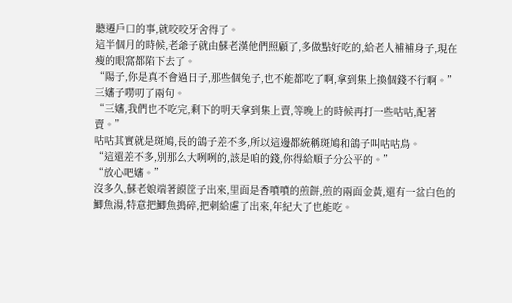聽遷戶口的事,就咬咬牙舍得了。
這半個月的時候,老爺子就由蘇老漢他們照顧了,多做點好吃的,給老人補補身子,現在瘦的眼窩都陷下去了。
“陽子,你是真不會過日子,那些個兔子,也不能都吃了啊,拿到集上換個錢不行啊。”三嬸子嘮叨了兩句。
“三嬸,我們也不吃完,剩下的明天拿到集上賣,等晚上的時候再打一些咕咕,配著賣。”
咕咕其實就是斑鳩,長的鴿子差不多,所以這邊都統稱斑鳩和鴿子叫咕咕鳥。
“這還差不多,別那么大咧咧的,該是咱的錢,你得給順子分公平的。”
“放心吧嬸。”
沒多久,蘇老娘端著饃筐子出來,里面是香噴噴的煎餅,煎的兩面金黃,還有一盆白色的鯽魚湯,特意把鯽魚搗碎,把刺給慮了出來,年紀大了也能吃。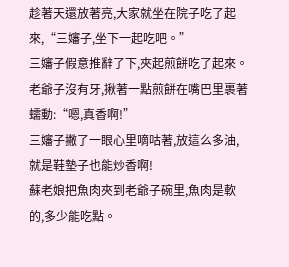趁著天還放著亮,大家就坐在院子吃了起來,“三嬸子,坐下一起吃吧。”
三嬸子假意推辭了下,夾起煎餅吃了起來。
老爺子沒有牙,揪著一點煎餅在嘴巴里裹著蠕動:“嗯,真香啊!”
三嬸子撇了一眼心里嘀咕著,放這么多油,就是鞋墊子也能炒香啊!
蘇老娘把魚肉夾到老爺子碗里,魚肉是軟的,多少能吃點。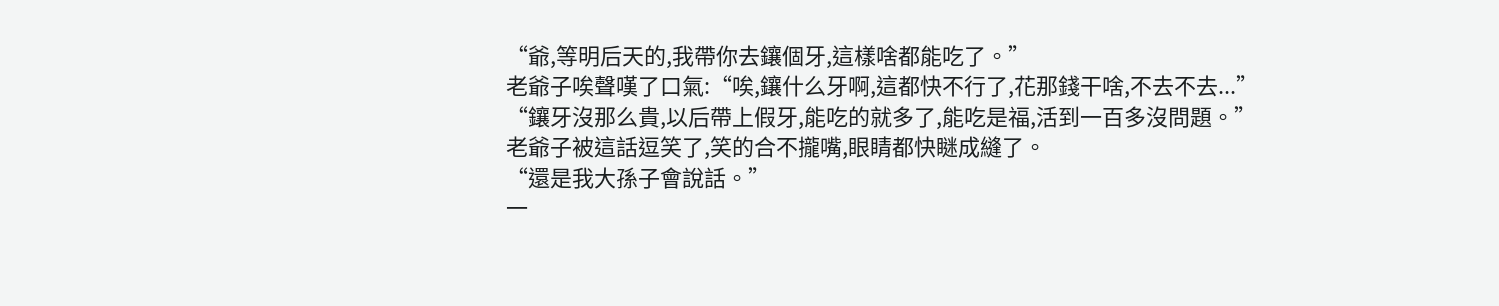“爺,等明后天的,我帶你去鑲個牙,這樣啥都能吃了。”
老爺子唉聲嘆了口氣:“唉,鑲什么牙啊,這都快不行了,花那錢干啥,不去不去...”
“鑲牙沒那么貴,以后帶上假牙,能吃的就多了,能吃是福,活到一百多沒問題。”
老爺子被這話逗笑了,笑的合不攏嘴,眼睛都快瞇成縫了。
“還是我大孫子會說話。”
一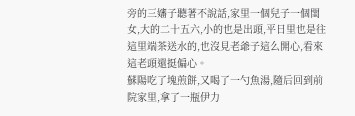旁的三嬸子聽著不說話,家里一個兒子一個閨女,大的二十五六,小的也是出頭,平日里也是往這里端茶送水的,也沒見老爺子這么開心,看來這老頭還挺偏心。
蘇陽吃了塊煎餅,又喝了一勺魚湯,隨后回到前院家里,拿了一瓶伊力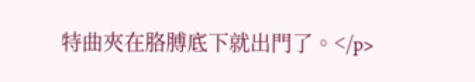特曲夾在胳膊底下就出門了。</p>